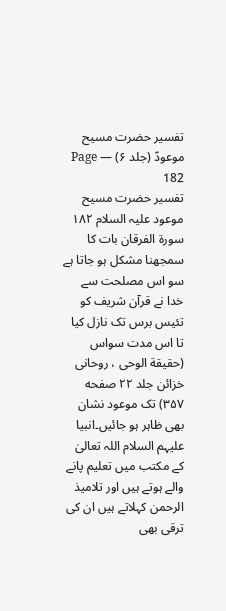تفسیر حضرت مسیح موعودؑ (جلد ۶) — Page 182
تفسیر حضرت مسیح موعود علیہ السلام ۱۸۲ سورة الفرقان بات کا سمجھنا مشکل ہو جاتا ہے سو اس مصلحت سے خدا نے قرآن شریف کو تئیس برس تک نازل کیا تا اس مدت سواس (حقیقة الوحی ، روحانی خزائن جلد ۲۲ صفحه ۳۵۷) تک موعود نشان بھی ظاہر ہو جائیں۔انبیا علیہم السلام اللہ تعالیٰ کے مکتب میں تعلیم پانے والے ہوتے ہیں اور تلامیذ الرحمن کہلاتے ہیں ان کی ترقی بھی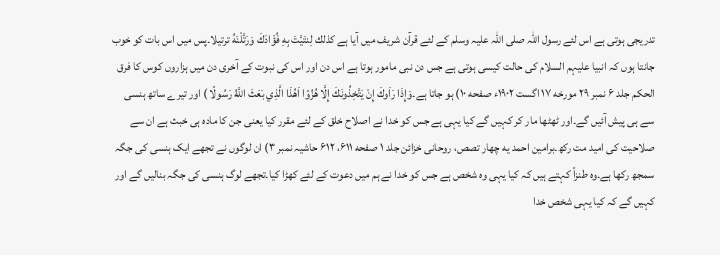تدریجی ہوتی ہے اس لئے رسول اللہ صلی اللہ علیہ وسلم کے لئے قرآن شریف میں آیا ہے كذلك لِنتَيَّتَ بِهِ فُؤَادَكَ وَرَتَّلْنَهُ ترتیلا۔پس میں اس بات کو خوب جانتا ہوں کہ انبیا علیہم السلام کی حالت کیسی ہوتی ہے جس دن نبی مامور ہوتا ہے اس دن اور اس کی نبوت کے آخری دن میں ہزاروں کوس کا فرق الحکم جلد ۶ نمبر ۲۹ مورخه ۱۷ اگست ۱۹۰۲ء صفحه ۱۰) ہو جاتا ہے۔وَإِذَا رَاَوكَ إِنْ يَتَّخِذُونَكَ إِلَّا هُزُوًا اَهُذَا الَّذِي بَعَثَ اللَّهُ رَسُولًا ) اور تیرے ساتھ ہنسی سے ہی پیش آئیں گے۔اور ٹھٹھا مار کر کہیں گے کیا یہی ہے جس کو خدا نے اصلاح خلق کے لئے مقرر کیا یعنی جن کا مادہ ہی خبث ہے ان سے صلاحیت کی امید مت رکھ۔برامین احمد یه چهار تصص، روحانی خزائن جلد ۱ صفحه ۶۱۱، ۶۱۲ حاشیہ نمبر ۳) ان لوگوں نے تجھے ایک ہنسی کی جگہ سمجھ رکھا ہے۔وہ طنزاً کہتے ہیں کہ کیا یہی وہ شخص ہے جس کو خدا نے ہم میں دعوت کے لئے کھڑا کیا۔تجھے لوگ ہنسی کی جگہ بنالیں گے اور کہیں گے کہ کیا یہی شخص خدا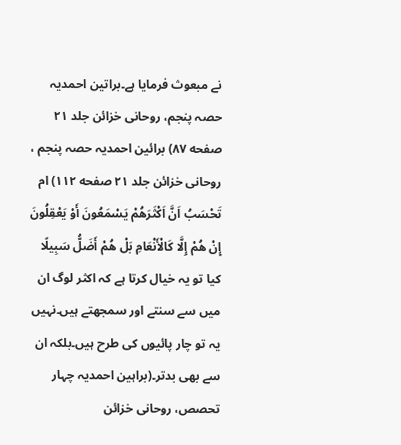نے مبعوث فرمایا ہے۔براتین احمدیہ حصہ پنجم، روحانی خزائن جلد ۲۱ صفحه ۸۷) برائین احمدیہ حصہ پنجم ، روحانی خزائن جلد ۲۱ صفحه ۱۱۲) ام تَحْسَبُ اَنَّ اَكْثَرَهُمْ يَسْمَعُونَ أَوْ يَعْقِلُونَ إِنْ هُمْ إِلَّا كَالْأَنْعَامِ بَلْ هُمْ أَضَلُّ سَبِيلًا کیا تو یہ خیال کرتا ہے کہ اکثر لوگ ان میں سے سنتے اور سمجھتے ہیں۔نہیں یہ تو چار پائیوں کی طرح ہیں۔بلکہ ان سے بھی بدتر۔(براہین احمدیہ چہار تحصص، روحانی خزائن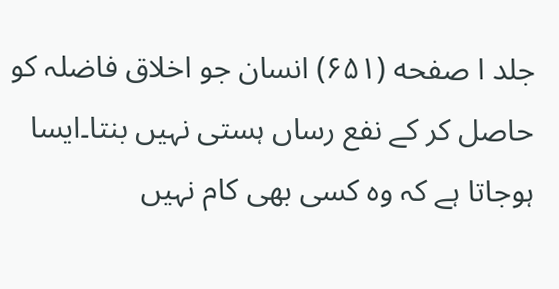جلد ا صفحه (۶۵۱) انسان جو اخلاق فاضلہ کو حاصل کر کے نفع رساں ہستی نہیں بنتا۔ایسا ہوجاتا ہے کہ وہ کسی بھی کام نہیں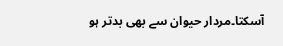آسکتا۔مردار حیوان سے بھی بدتر ہو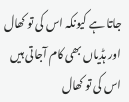جاتا ہے کیونکہ اس کی تو کھال اور ہڈیاں بھی کام آجاتی ہیں اس کی تو کھال